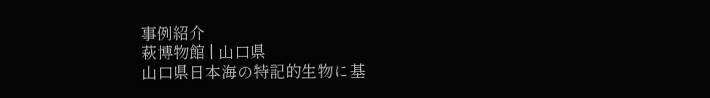事例紹介
萩博物館 | 山口県
山口県日本海の特記的生物に基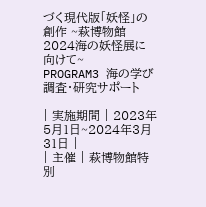づく現代版「妖怪」の創作 ~萩博物館2024海の妖怪展に向けて~
PROGRAM3 海の学び調査・研究サポート

| 実施期間 | 2023年5月1日~2024年3月31日 |
| 主催 | 萩博物館特別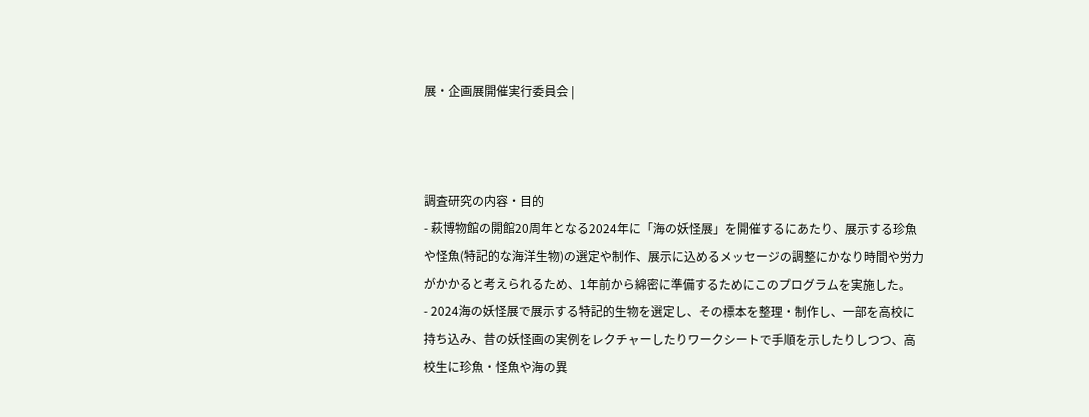展・企画展開催実行委員会 |



調査研究の内容・目的
- 萩博物館の開館20周年となる2024年に「海の妖怪展」を開催するにあたり、展示する珍魚や怪魚(特記的な海洋生物)の選定や制作、展示に込めるメッセージの調整にかなり時間や労力がかかると考えられるため、1年前から綿密に準備するためにこのプログラムを実施した。
- 2024海の妖怪展で展示する特記的生物を選定し、その標本を整理・制作し、一部を高校に持ち込み、昔の妖怪画の実例をレクチャーしたりワークシートで手順を示したりしつつ、高校生に珍魚・怪魚や海の異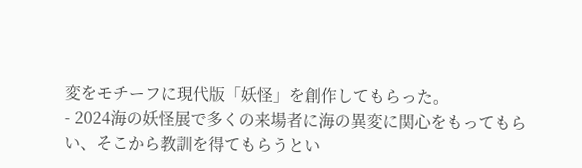変をモチーフに現代版「妖怪」を創作してもらった。
- 2024海の妖怪展で多くの来場者に海の異変に関心をもってもらい、そこから教訓を得てもらうとい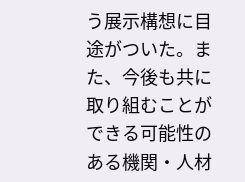う展示構想に目途がついた。また、今後も共に取り組むことができる可能性のある機関・人材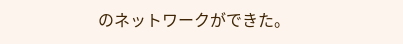のネットワークができた。